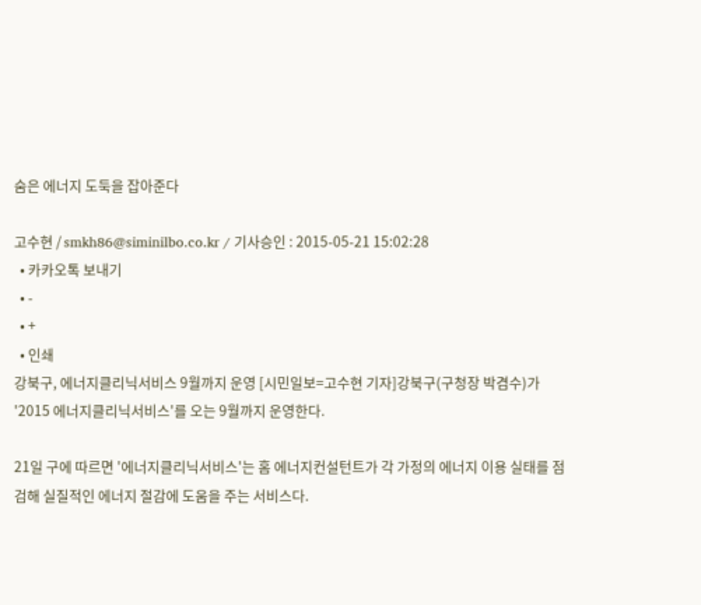숨은 에너지 도둑을 잡아준다

고수현 / smkh86@siminilbo.co.kr / 기사승인 : 2015-05-21 15:02:28
  • 카카오톡 보내기
  • -
  • +
  • 인쇄
강북구, 에너지클리닉서비스 9월까지 운영 [시민일보=고수현 기자]강북구(구청장 박겸수)가 '2015 에너지클리닉서비스'를 오는 9월까지 운영한다.

21일 구에 따르면 '에너지클리닉서비스'는 홈 에너지컨설턴트가 각 가정의 에너지 이용 실태를 점검해 실질적인 에너지 절감에 도움을 주는 서비스다.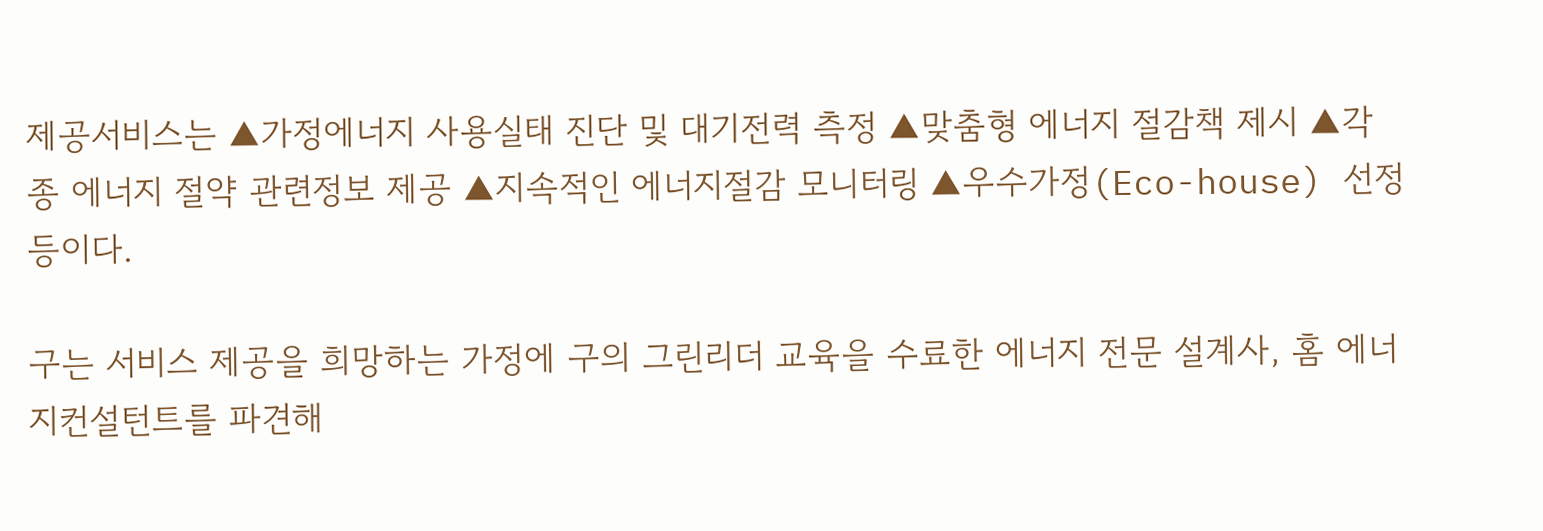제공서비스는 ▲가정에너지 사용실태 진단 및 대기전력 측정 ▲맞춤형 에너지 절감책 제시 ▲각종 에너지 절약 관련정보 제공 ▲지속적인 에너지절감 모니터링 ▲우수가정(Eco-house) 선정 등이다.

구는 서비스 제공을 희망하는 가정에 구의 그린리더 교육을 수료한 에너지 전문 설계사, 홈 에너지컨설턴트를 파견해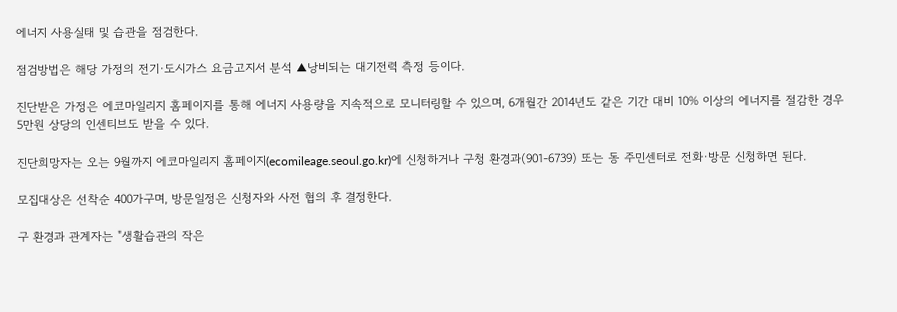에너지 사용실태 및 습관을 점검한다.

점검방법은 해당 가정의 전기·도시가스 요금고지서 분석 ▲낭비되는 대기전력 측정 등이다.

진단받은 가정은 에코마일리지 홈페이지를 통해 에너지 사용량을 지속적으로 모니터링할 수 있으며, 6개월간 2014년도 같은 기간 대비 10% 이상의 에너지를 절감한 경우 5만원 상당의 인센티브도 받을 수 있다.

진단희망자는 오는 9월까지 에코마일리지 홈페이지(ecomileage.seoul.go.kr)에 신청하거나 구청 환경과(901-6739) 또는 동 주민센터로 전화·방문 신청하면 된다.

모집대상은 선착순 400가구며, 방문일정은 신청자와 사전 협의 후 결정한다.

구 환경과 관계자는 "생활습관의 작은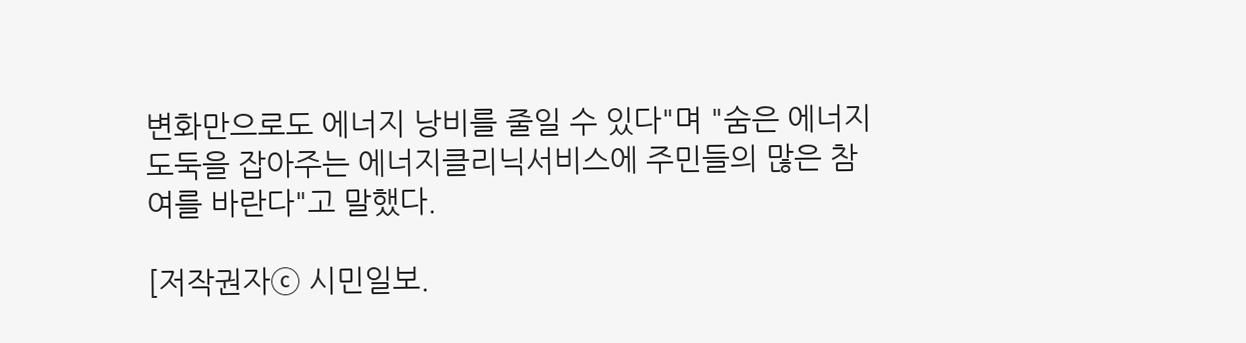변화만으로도 에너지 낭비를 줄일 수 있다"며 "숨은 에너지 도둑을 잡아주는 에너지클리닉서비스에 주민들의 많은 참여를 바란다"고 말했다.

[저작권자ⓒ 시민일보.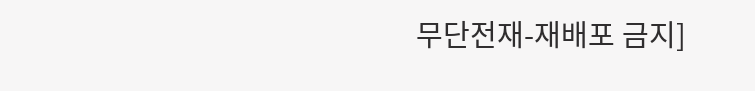무단전재-재배포 금지]